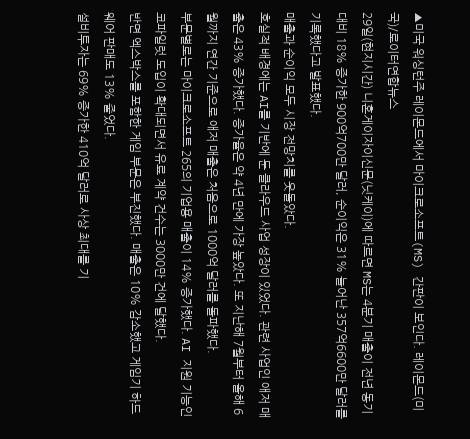▲미국 워싱턴주 레이몬드에서 마이크로소프트(MS) 간판이 보인다. 레이몬드(미국)/로이터연합뉴스
29일(현지시간) 니혼게이자이신문(닛케이)에 따르면 MS는 4분기 매출이 전년 동기 대비 18% 증가한 900억700만 달러, 순이익은 31% 늘어난 357억6600만 달러를 기록했다고 발표했다.
매출과 순이익 모두 시장 전망치를 웃돌았다.
호실적 배경에는 AI를 기반에 둔 클라우드 사업 성장이 있었다. 관련 사업인 애저 매출은 43% 증가했다. 증가율은 약 4년 만에 가장 높았다. 또 지난해 7월부터 올해 6월까지 연간 기준으로 애저 매출은 처음으로 1000억 달러를 돌파했다.
부문별로는 마이크로소프트 265의 기업용 매출이 14% 증가했다. AI 지원 기능인 코파일럿 도입이 확대되면서 유료 계약 건수는 3000만 건에 달했다.
반면 엑스박스를 포함한 게임 부문은 부진했다. 매출은 10% 감소했고 게임기 하드웨어 판매도 13% 줄었다.
설비투자는 69% 증가한 410억 달러로 사상 최대를 기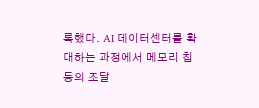록했다. AI 데이터센터를 확대하는 과정에서 메모리 칩 등의 조달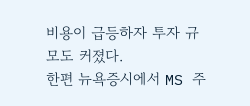비용이 급등하자 투자 규모도 커졌다.
한편 뉴욕증시에서 MS 주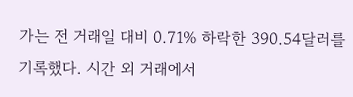가는 전 거래일 대비 0.71% 하락한 390.54달러를 기록했다. 시간 외 거래에서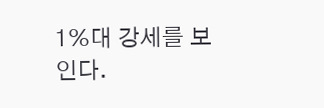1%대 강세를 보인다.